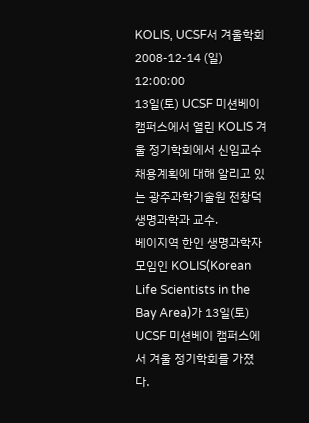KOLIS, UCSF서 겨울학회
2008-12-14 (일) 12:00:00
13일(토) UCSF 미션베이 캠퍼스에서 열린 KOLIS 겨울 정기학회에서 신임교수 채용계획에 대해 알리고 있는 광주과학기술원 전창덕 생명과학과 교수.
베이지역 한인 생명과학자 모임인 KOLIS(Korean Life Scientists in the Bay Area)가 13일(토) UCSF 미션베이 캠퍼스에서 겨울 정기학회를 가졌다.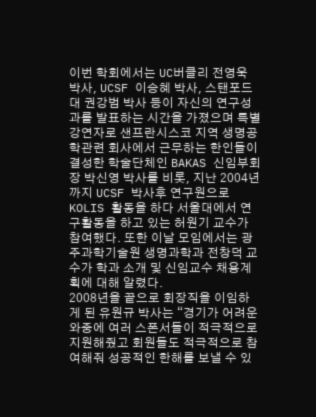이번 학회에서는 UC버클리 전영욱 박사, UCSF 이승혜 박사, 스탠포드대 권강범 박사 등이 자신의 연구성과를 발표하는 시간을 가졌으며 특별강연자로 샌프란시스코 지역 생명공학관련 회사에서 근무하는 한인들이 결성한 학술단체인 BAKAS 신임부회장 박신영 박사를 비롯, 지난 2004년까지 UCSF 박사후 연구원으로 KOLIS 활동을 하다 서울대에서 연구활동을 하고 있는 허원기 교수가 참여했다. 또한 이날 모임에서는 광주과학기술원 생명과학과 전창덕 교수가 학과 소개 및 신임교수 채용계획에 대해 알렸다.
2008년을 끝으로 회장직을 이임하게 된 유원규 박사는 “경기가 어려운 와중에 여러 스폰서들이 적극적으로 지원해줬고 회원들도 적극적으로 참여해줘 성공적인 한해를 보낼 수 있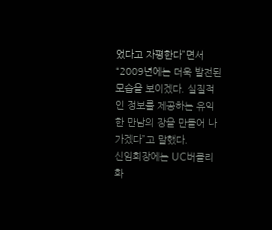었다고 자평한다”면서 “2009년에는 더욱 발전된 모습을 보이겠다. 실질적인 정보를 제공하는 유익한 만남의 장을 만들어 나가겠다”고 말했다.
신임회장에는 UC버클리 화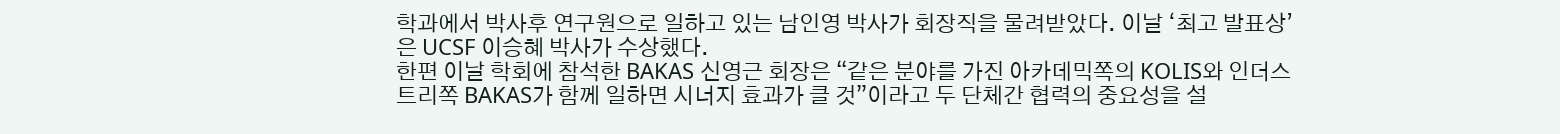학과에서 박사후 연구원으로 일하고 있는 남인영 박사가 회장직을 물려받았다. 이날 ‘최고 발표상’은 UCSF 이승혜 박사가 수상했다.
한편 이날 학회에 참석한 BAKAS 신영근 회장은 “같은 분야를 가진 아카데믹쪽의 KOLIS와 인더스트리쪽 BAKAS가 함께 일하면 시너지 효과가 클 것”이라고 두 단체간 협력의 중요성을 설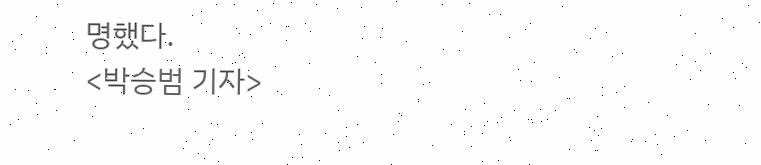명했다.
<박승범 기자>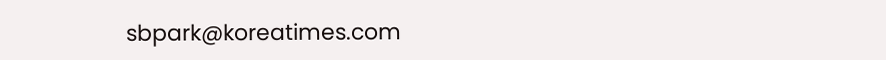sbpark@koreatimes.com